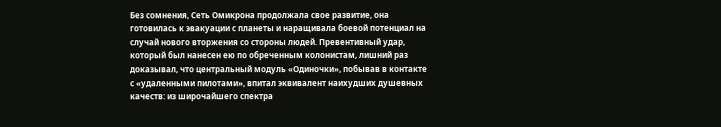Без сомнения, Сеть Омикрона продолжала свое развитие, она готовилась к эвакуации с планеты и наращивала боевой потенциал на случай нового вторжения со стороны людей. Превентивный удар, который был нанесен ею по обреченным колонистам, лишний раз доказывал, что центральный модуль «Одиночки», побывав в контакте с «удаленными пилотами», впитал эквивалент наихудших душевных качеств: из широчайшего спектра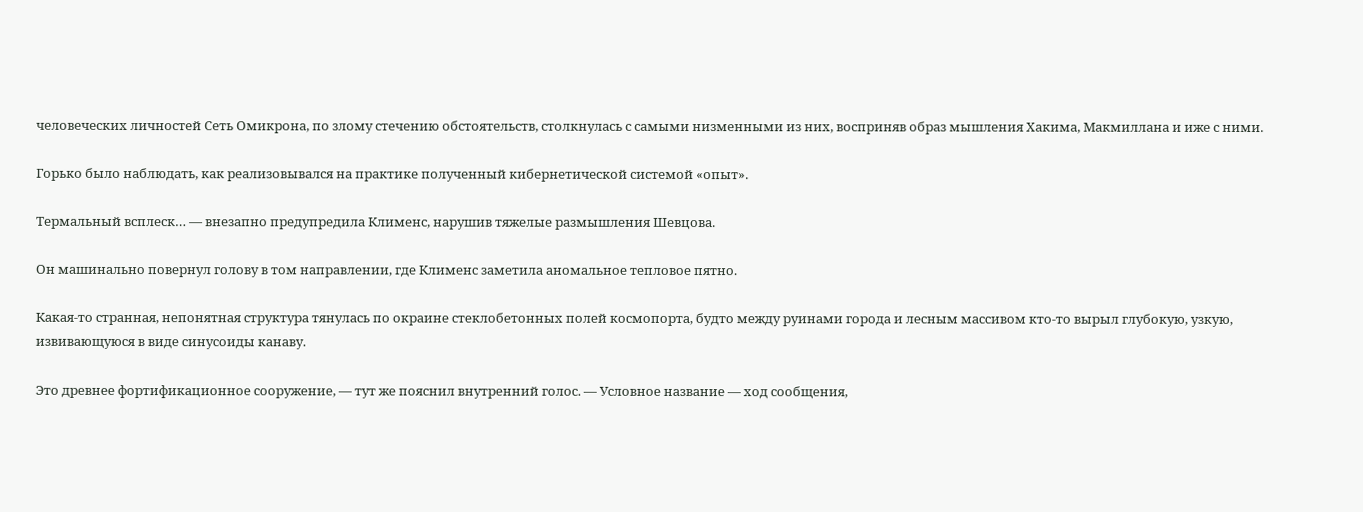человеческих личностей Сеть Омикрона, по злому стечению обстоятельств, столкнулась с самыми низменными из них, восприняв образ мышления Хакима, Макмиллана и иже с ними.

Горько было наблюдать, как реализовывался на практике полученный кибернетической системой «опыт».

Термальный всплеск… — внезапно предупредила Клименс, нарушив тяжелые размышления Шевцова.

Он машинально повернул голову в том направлении, где Клименс заметила аномальное тепловое пятно.

Какая-то странная, непонятная структура тянулась по окраине стеклобетонных полей космопорта, будто между руинами города и лесным массивом кто-то вырыл глубокую, узкую, извивающуюся в виде синусоиды канаву.

Это древнее фортификационное сооружение, — тут же пояснил внутренний голос. — Условное название — ход сообщения,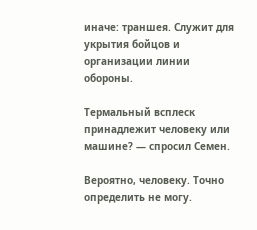иначе: траншея. Служит для укрытия бойцов и организации линии обороны.

Термальный всплеск принадлежит человеку или машине? — спросил Семен.

Вероятно, человеку. Точно определить не могу.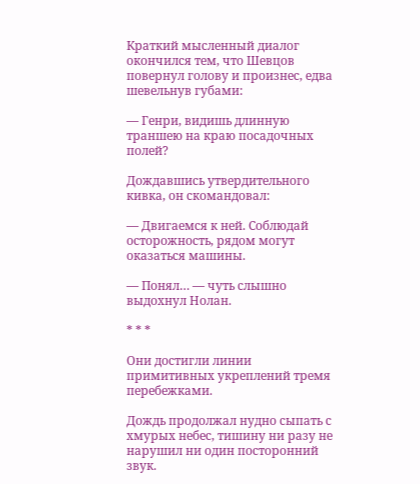Краткий мысленный диалог окончился тем, что Шевцов повернул голову и произнес, едва шевельнув губами:

— Генри, видишь длинную траншею на краю посадочных полей?

Дождавшись утвердительного кивка, он скомандовал:

— Двигаемся к ней. Соблюдай осторожность, рядом могут оказаться машины.

— Понял… — чуть слышно выдохнул Нолан.

* * *

Они достигли линии примитивных укреплений тремя перебежками.

Дождь продолжал нудно сыпать с хмурых небес, тишину ни разу не нарушил ни один посторонний звук.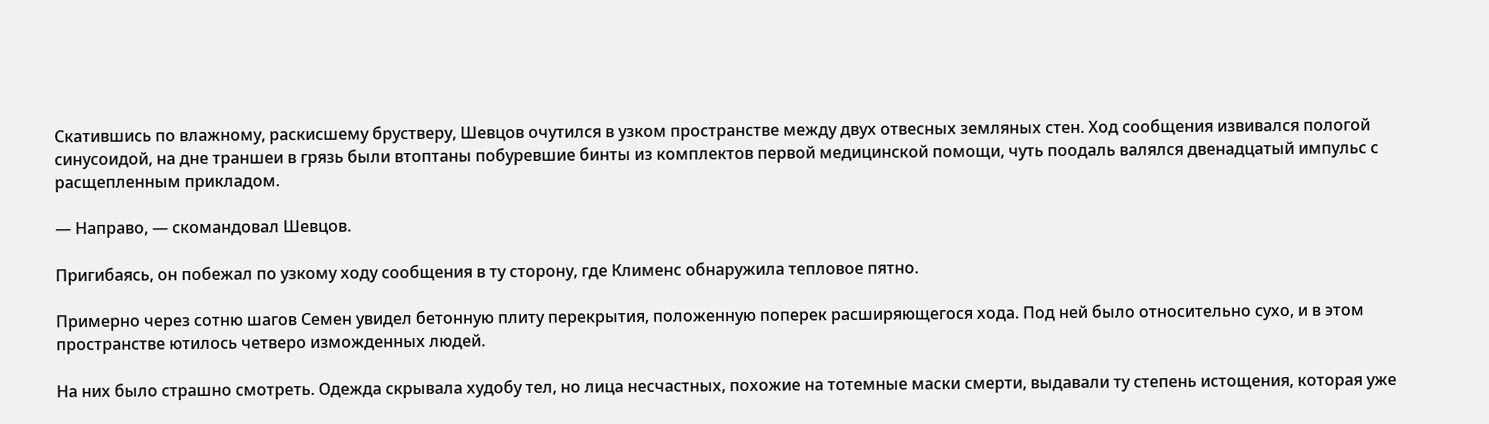Скатившись по влажному, раскисшему брустверу, Шевцов очутился в узком пространстве между двух отвесных земляных стен. Ход сообщения извивался пологой синусоидой, на дне траншеи в грязь были втоптаны побуревшие бинты из комплектов первой медицинской помощи, чуть поодаль валялся двенадцатый импульс с расщепленным прикладом.

— Направо, — скомандовал Шевцов.

Пригибаясь, он побежал по узкому ходу сообщения в ту сторону, где Клименс обнаружила тепловое пятно.

Примерно через сотню шагов Семен увидел бетонную плиту перекрытия, положенную поперек расширяющегося хода. Под ней было относительно сухо, и в этом пространстве ютилось четверо изможденных людей.

На них было страшно смотреть. Одежда скрывала худобу тел, но лица несчастных, похожие на тотемные маски смерти, выдавали ту степень истощения, которая уже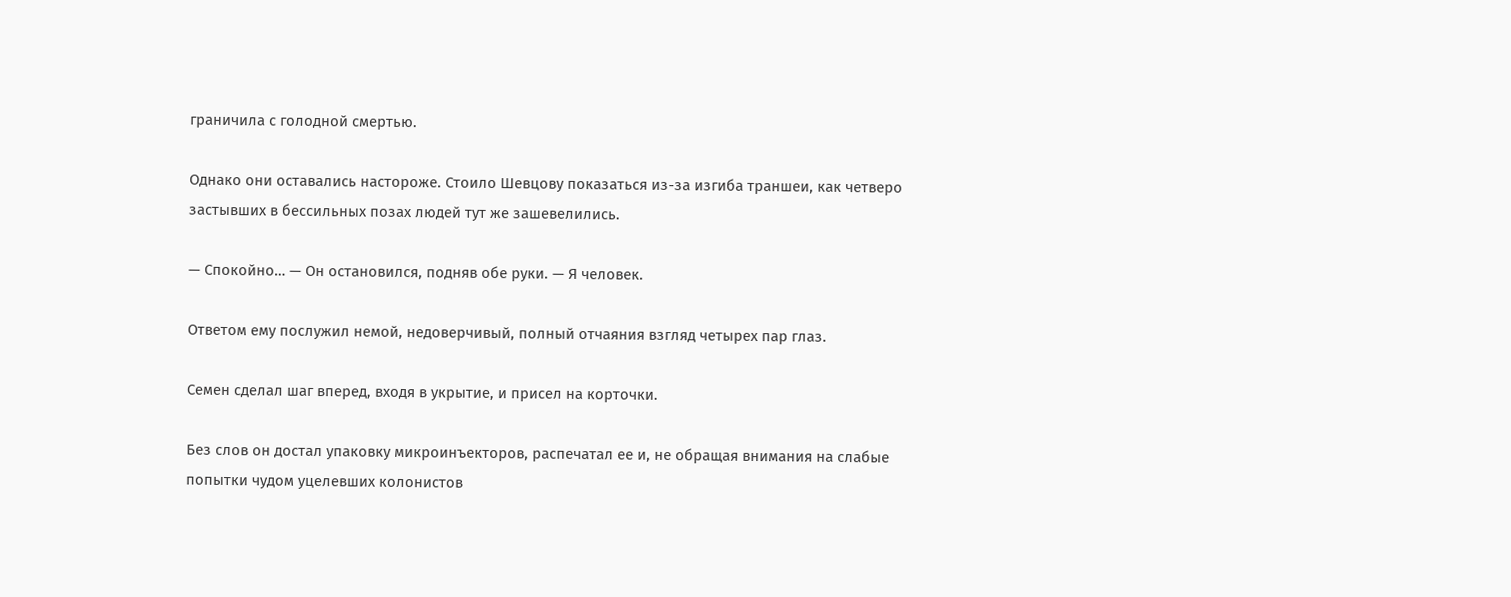граничила с голодной смертью.

Однако они оставались настороже. Стоило Шевцову показаться из-за изгиба траншеи, как четверо застывших в бессильных позах людей тут же зашевелились.

— Спокойно… — Он остановился, подняв обе руки. — Я человек.

Ответом ему послужил немой, недоверчивый, полный отчаяния взгляд четырех пар глаз.

Семен сделал шаг вперед, входя в укрытие, и присел на корточки.

Без слов он достал упаковку микроинъекторов, распечатал ее и, не обращая внимания на слабые попытки чудом уцелевших колонистов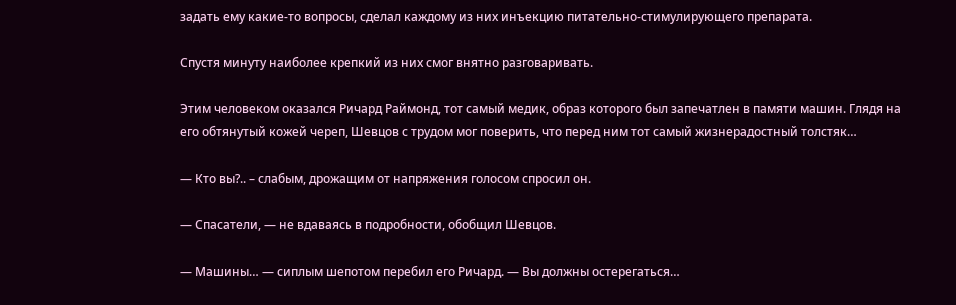задать ему какие-то вопросы, сделал каждому из них инъекцию питательно-стимулирующего препарата.

Спустя минуту наиболее крепкий из них смог внятно разговаривать.

Этим человеком оказался Ричард Раймонд, тот самый медик, образ которого был запечатлен в памяти машин. Глядя на его обтянутый кожей череп, Шевцов с трудом мог поверить, что перед ним тот самый жизнерадостный толстяк…

— Кто вы?.. – слабым, дрожащим от напряжения голосом спросил он.

— Спасатели, — не вдаваясь в подробности, обобщил Шевцов.

— Машины… — сиплым шепотом перебил его Ричард. — Вы должны остерегаться…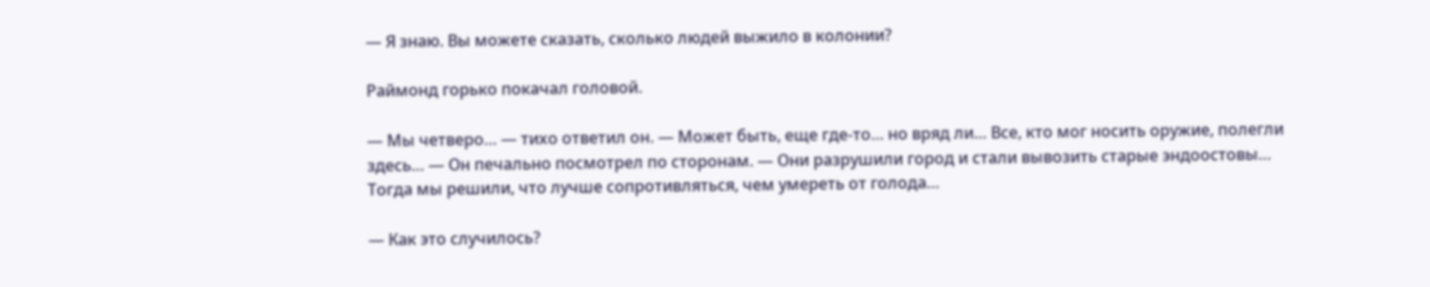— Я знаю. Вы можете сказать, сколько людей выжило в колонии?

Раймонд горько покачал головой.

— Мы четверо… — тихо ответил он. — Может быть, еще где-то… но вряд ли… Все, кто мог носить оружие, полегли здесь… — Он печально посмотрел по сторонам. — Они разрушили город и стали вывозить старые эндоостовы… Тогда мы решили, что лучше сопротивляться, чем умереть от голода…

— Как это случилось?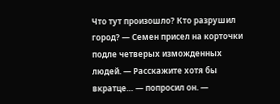Что тут произошло? Кто разрушил город? — Семен присел на корточки подле четверых изможденных людей. — Расскажите хотя бы вкратце… — попросил он. —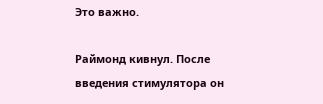Это важно.

Раймонд кивнул. После введения стимулятора он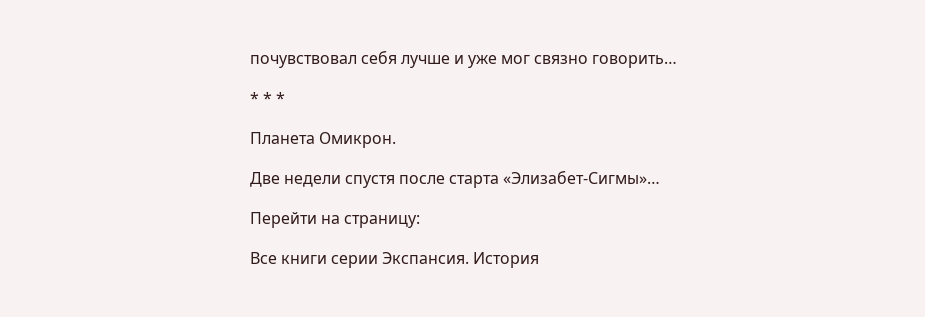почувствовал себя лучше и уже мог связно говорить…

* * *

Планета Омикрон.

Две недели спустя после старта «Элизабет-Сигмы»…

Перейти на страницу:

Все книги серии Экспансия. История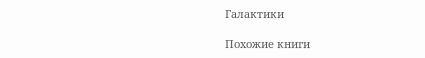Галактики

Похожие книги